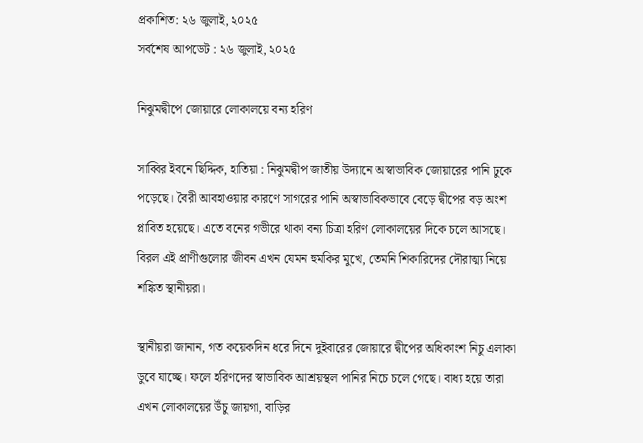প্রকাশিত: ২৬ জুলাই, ২০২৫
সর্বশেষ আপডেট : ২৬ জুলাই, ২০২৫

নিঝুমদ্বীপে জোয়ারে লোকালয়ে বন্য হরিণ

সাব্বির ইবনে ছিদ্দিক, হাতিয়া : নিঝুমদ্বীপ জাতীয় উদ্যানে অস্বাভাবিক জোয়ারের পানি ঢুকে পড়েছে। বৈরী আবহাওয়ার কারণে সাগরের পানি অস্বাভাবিকভাবে বেড়ে দ্বীপের বড় অংশ প্লাবিত হয়েছে। এতে বনের গভীরে থাকা বন্য চিত্রা হরিণ লোকালয়ের দিকে চলে আসছে। বিরল এই প্রাণীগুলোর জীবন এখন যেমন হুমকির মুখে, তেমনি শিকারিদের দৌরাত্ম্য নিয়ে শঙ্কিত স্থানীয়রা।

স্থানীয়রা জানান, গত কয়েকদিন ধরে দিনে দুইবারের জোয়ারে দ্বীপের অধিকাংশ নিচু এলাকা ডুবে যাচ্ছে। ফলে হরিণদের স্বাভাবিক আশ্রয়স্থল পানির নিচে চলে গেছে। বাধ্য হয়ে তারা এখন লোকালয়ের উঁচু জায়গা, বাড়ির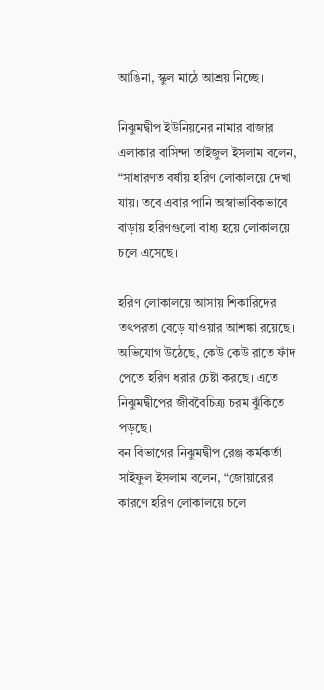আঙিনা, স্কুল মাঠে আশ্রয় নিচ্ছে।

নিঝুমদ্বীপ ইউনিয়নের নামার বাজার এলাকার বাসিন্দা তাইজুল ইসলাম বলেন,
“সাধারণত বর্ষায় হরিণ লোকালয়ে দেখা যায়। তবে এবার পানি অস্বাভাবিকভাবে বাড়ায় হরিণগুলো বাধ্য হয়ে লোকালয়ে চলে এসেছে।

হরিণ লোকালয়ে আসায় শিকারিদের তৎপরতা বেড়ে যাওয়ার আশঙ্কা রয়েছে। অভিযোগ উঠেছে, কেউ কেউ রাতে ফাঁদ পেতে হরিণ ধরার চেষ্টা করছে। এতে নিঝুমদ্বীপের জীববৈচিত্র্য চরম ঝুঁকিতে পড়ছে।
বন বিভাগের নিঝুমদ্বীপ রেঞ্জ কর্মকর্তা সাইফুল ইসলাম বলেন, “জোয়ারের কারণে হরিণ লোকালয়ে চলে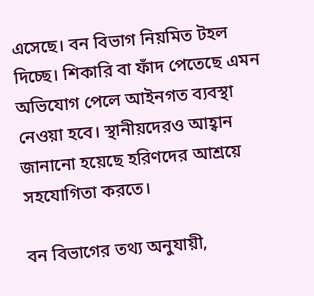এসেছে। বন বিভাগ নিয়মিত টহল দিচ্ছে। শিকারি বা ফাঁদ পেতেছে এমন অভিযোগ পেলে আইনগত ব্যবস্থা নেওয়া হবে। স্থানীয়দেরও আহ্বান জানানো হয়েছে হরিণদের আশ্রয়ে সহযোগিতা করতে।

বন বিভাগের তথ্য অনুযায়ী,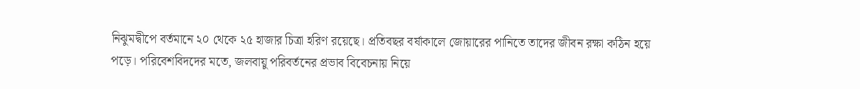নিঝুমদ্বীপে বর্তমানে ২০ থেকে ২৫ হাজার চিত্রা হরিণ রয়েছে। প্রতিবছর বর্ষাকালে জোয়ারের পানিতে তাদের জীবন রক্ষা কঠিন হয়ে পড়ে। পরিবেশবিদদের মতে, জলবায়ু পরিবর্তনের প্রভাব বিবেচনায় নিয়ে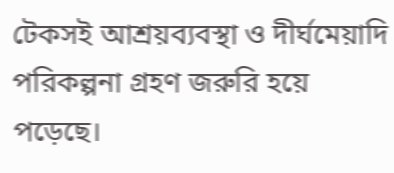টেকসই আশ্রয়ব্যবস্থা ও দীর্ঘমেয়াদি পরিকল্পনা গ্রহণ জরুরি হয়ে পড়েছে।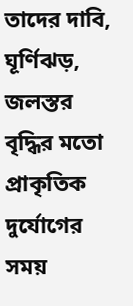তাদের দাবি, ঘূর্ণিঝড়, জলস্তর বৃদ্ধির মতো প্রাকৃতিক দুর্যোগের সময়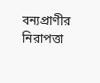বন্যপ্রাণীর নিরাপত্তা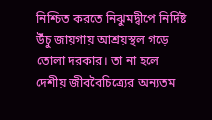নিশ্চিত করতে নিঝুমদ্বীপে নির্দিষ্ট উঁচু জায়গায় আশ্রয়স্থল গড়ে তোলা দরকার। তা না হলে দেশীয় জীববৈচিত্র্যের অন্যতম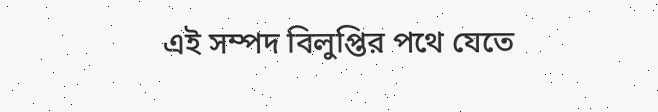এই সম্পদ বিলুপ্তির পথে যেতে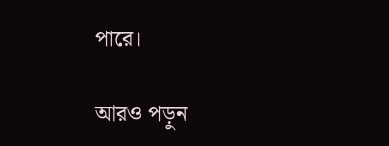পারে।

আরও পড়ুন